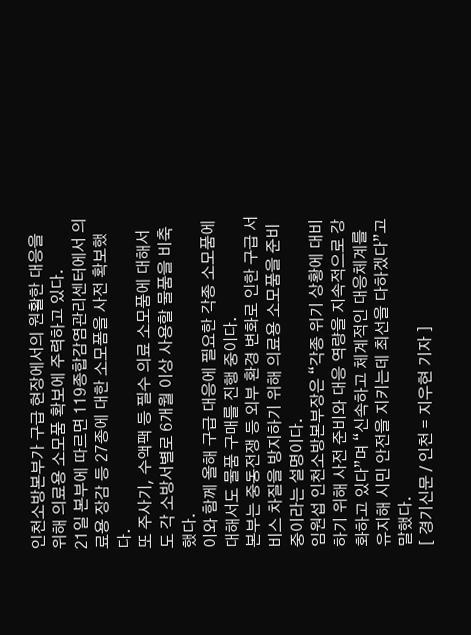인천소방본부가 구급 현장에서의 원활한 대응을 위해 의료용 소모품 확보에 주력하고 있다.
21일 본부에 따르면 119종합감염관리센터에서 의료용 장감 등 27종에 대한 소모폼을 사전 확보했다.
또 주사기, 수액팩 등 필수 의료 소모품에 대해서도 각 소방서별로 6개월 이상 사용할 물품을 비축했다.
이와 함께 올해 구급 대응에 필요한 각종 소모품에 대해서도 물품 구매를 진행 중이다.
본부는 중동전쟁 등 외부 환경 변화로 인한 구급 서비스 차질을 방지하기 위해 의료용 소모품을 준비 중이라는 설명이다.
임원섭 인천소방본부장은 “각종 위기 상황에 대비하기 위해 사전 준비와 대응 역량을 지속적으로 강화하고 있다”며 “신속하고 체계적인 대응체계를 유지해 시민 안전을 지키는데 최선을 다하겠다”고 말했다.
[ 경기신문 / 인천 = 지우현 기자 ]